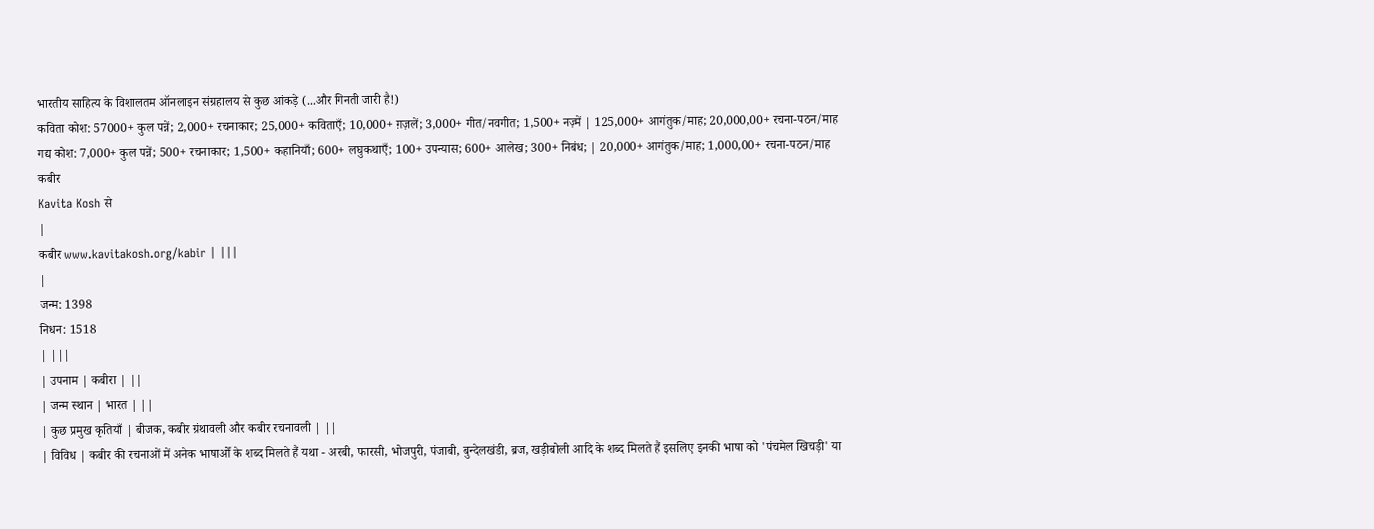भारतीय साहित्य के विशालतम ऑनलाइन संग्रहालय से कुछ आंकड़े (...और गिनती जारी है!)
कविता कोश: 57000+ कुल पन्नें; 2,000+ रचनाकार; 25,000+ कविताएँ; 10,000+ ग़ज़लें; 3,000+ गीत/नवगीत; 1,500+ नज़्में | 125,000+ आगंतुक/माह; 20,000,00+ रचना-पठन/माह
गद्य कोश: 7,000+ कुल पन्नें; 500+ रचनाकार; 1,500+ कहानियाँ; 600+ लघुकथाएँ; 100+ उपन्यास; 600+ आलेख; 300+ निबंध; | 20,000+ आगंतुक/माह; 1,000,00+ रचना-पठन/माह
कबीर
Kavita Kosh से
|
कबीर www.kavitakosh.org/kabir | |||
|
जन्म: 1398
निधन: 1518
| |||
| उपनाम | कबीरा | ||
| जन्म स्थान | भारत | ||
| कुछ प्रमुख कृतियाँ | बीजक, कबीर ग्रंथावली और कबीर रचनावली | ||
| विविध | कबीर की रचनाओं में अनेक भाषाओँ के शब्द मिलते हैं यथा - अरबी, फारसी, भोजपुरी, पंजाबी, बुन्देलखंडी, ब्रज, खड़ीबोली आदि के शब्द मिलते हैं इसलिए इनकी भाषा को 'पंचमेल खिचड़ी' या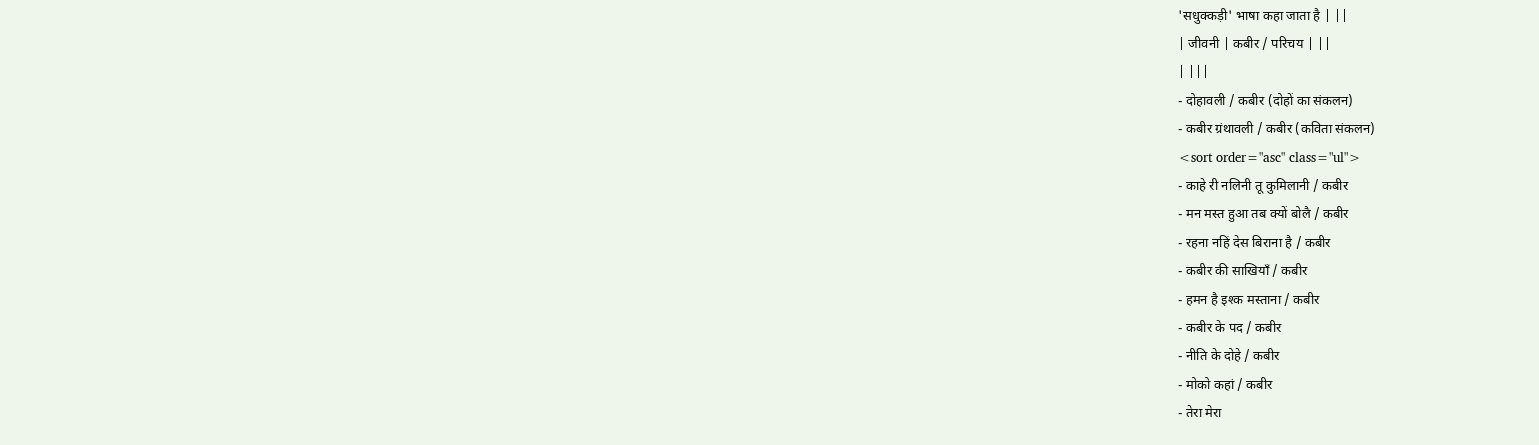'सधुक्कड़ी' भाषा कहा जाता है | ||
| जीवनी | कबीर / परिचय | ||
| |||
- दोहावली / कबीर (दोहों का संकलन)
- कबीर ग्रंथावली / कबीर (कविता संकलन)
<sort order="asc" class="ul">
- काहे री नलिनी तू कुमिलानी / कबीर
- मन मस्त हुआ तब क्यों बोलै / कबीर
- रहना नहिं देस बिराना है / कबीर
- कबीर की साखियाँ / कबीर
- हमन है इश्क मस्ताना / कबीर
- कबीर के पद / कबीर
- नीति के दोहे / कबीर
- मोको कहां / कबीर
- तेरा मेरा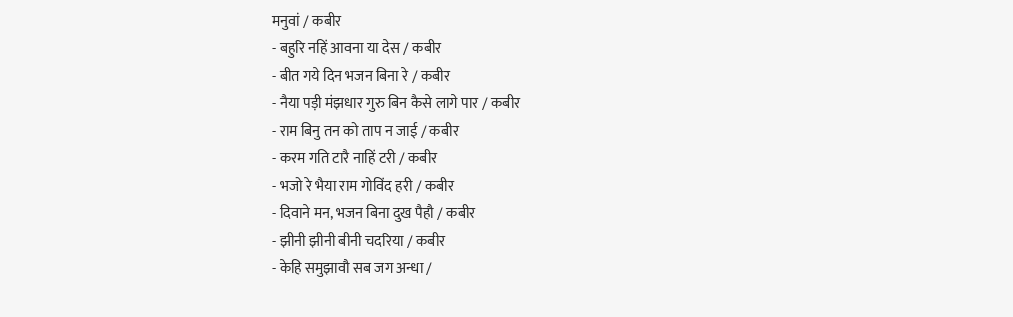मनुवां / कबीर
- बहुरि नहिं आवना या देस / कबीर
- बीत गये दिन भजन बिना रे / कबीर
- नैया पड़ी मंझधार गुरु बिन कैसे लागे पार / कबीर
- राम बिनु तन को ताप न जाई / कबीर
- करम गति टारै नाहिं टरी / कबीर
- भजो रे भैया राम गोविंद हरी / कबीर
- दिवाने मन, भजन बिना दुख पैहौ / कबीर
- झीनी झीनी बीनी चदरिया / कबीर
- केहि समुझावौ सब जग अन्धा /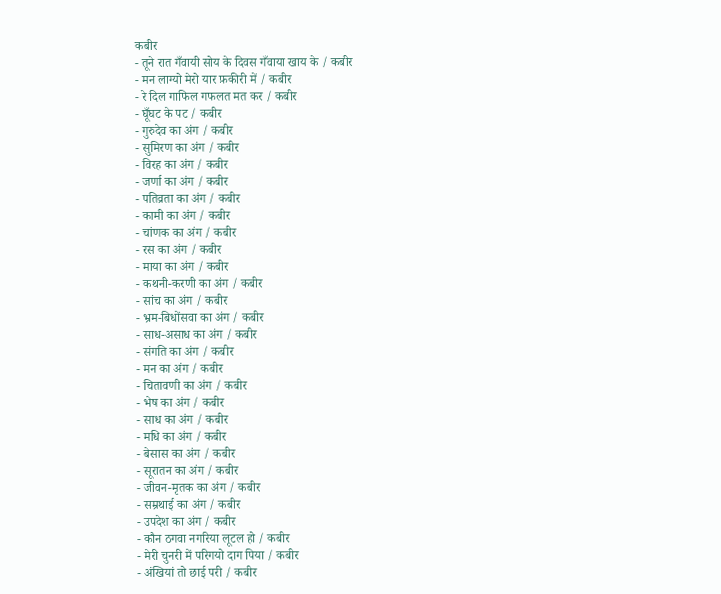कबीर
- तूने रात गँवायी सोय के दिवस गँवाया खाय के / कबीर
- मन लाग्यो मेरो यार फ़कीरी में / कबीर
- रे दिल गाफिल गफलत मत कर / कबीर
- घूँघट के पट / कबीर
- गुरुदेव का अंग / कबीर
- सुमिरण का अंग / कबीर
- विरह का अंग / कबीर
- जर्णा का अंग / कबीर
- पतिव्रता का अंग / कबीर
- कामी का अंग / कबीर
- चांणक का अंग / कबीर
- रस का अंग / कबीर
- माया का अंग / कबीर
- कथनी-करणी का अंग / कबीर
- सांच का अंग / कबीर
- भ्रम-बिधोंसवा का अंग / कबीर
- साध-असाध का अंग / कबीर
- संगति का अंग / कबीर
- मन का अंग / कबीर
- चितावणी का अंग / कबीर
- भेष का अंग / कबीर
- साध का अंग / कबीर
- मधि का अंग / कबीर
- बेसास का अंग / कबीर
- सूरातन का अंग / कबीर
- जीवन-मृतक का अंग / कबीर
- सम्रथाई का अंग / कबीर
- उपदेश का अंग / कबीर
- कौन ठगवा नगरिया लूटल हो / कबीर
- मेरी चुनरी में परिगयो दाग पिया / कबीर
- अंखियां तो छाई परी / कबीर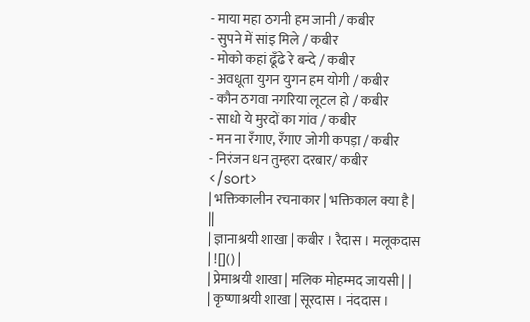- माया महा ठगनी हम जानी / कबीर
- सुपने में सांइ मिले / कबीर
- मोको कहां ढूँढे रे बन्दे / कबीर
- अवधूता युगन युगन हम योगी / कबीर
- कौन ठगवा नगरिया लूटल हो / कबीर
- साधो ये मुरदों का गांव / कबीर
- मन ना रँगाए, रँगाए जोगी कपड़ा / कबीर
- निरंजन धन तुम्हरा दरबार/ कबीर
</sort>
| भक्तिकालीन रचनाकार | भक्तिकाल क्या है | ||
| ज्ञानाश्रयी शाखा | कबीर । रैदास । मलूकदास | ![]() |
| प्रेमाश्रयी शाखा | मलिक मोहम्मद जायसी | |
| कृष्णाश्रयी शाखा | सूरदास । नंददास ।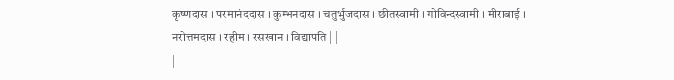कृष्णदास । परमानंददास । कुम्भनदास । चतुर्भुजदास । छीतस्वामी । गोविन्दस्वामी । मीराबाई । नरोत्तमदास । रहीम । रसखान । विद्यापति | |
|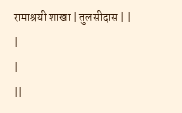रामाश्रयी शाखा | तुलसीदास | |
|
|
||